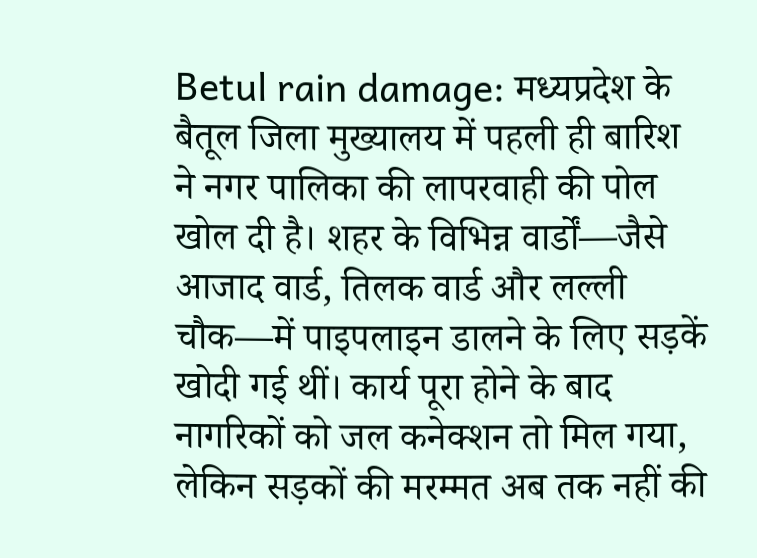Betul rain damage: मध्यप्रदेश के बैतूल जिला मुख्यालय में पहली ही बारिश ने नगर पालिका की लापरवाही की पोल खोल दी है। शहर के विभिन्न वार्डों—जैसे आजाद वार्ड, तिलक वार्ड और लल्ली चौक—में पाइपलाइन डालने के लिए सड़कें खोदी गई थीं। कार्य पूरा होने के बाद नागरिकों को जल कनेक्शन तो मिल गया, लेकिन सड़कों की मरम्मत अब तक नहीं की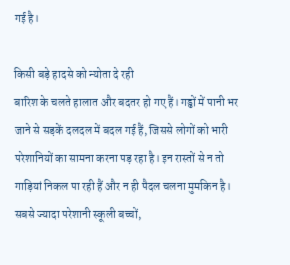गई है।

किसी बड़े हादसे को न्योता दे रही
बारिश के चलते हालात और बदतर हो गए हैं। गड्ढों में पानी भर जाने से सड़कें दलदल में बदल गई हैं, जिससे लोगों को भारी परेशानियों का सामना करना पड़ रहा है। इन रास्तों से न तो गाड़ियां निकल पा रही हैं और न ही पैदल चलना मुमकिन है। सबसे ज्यादा परेशानी स्कूली बच्चों,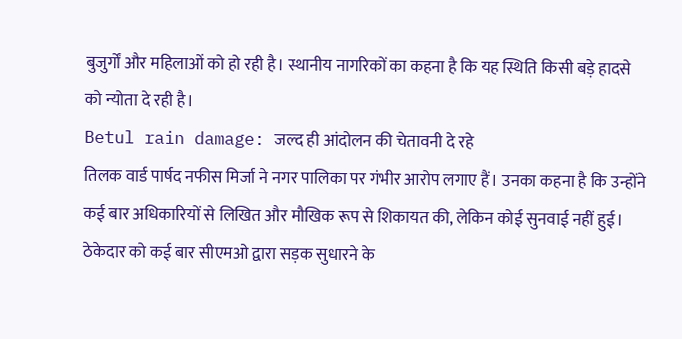बुजुर्गों और महिलाओं को हो रही है। स्थानीय नागरिकों का कहना है कि यह स्थिति किसी बड़े हादसे को न्योता दे रही है।
Betul rain damage: जल्द ही आंदोलन की चेतावनी दे रहे
तिलक वार्ड पार्षद नफीस मिर्जा ने नगर पालिका पर गंभीर आरोप लगाए हैं। उनका कहना है कि उन्होंने कई बार अधिकारियों से लिखित और मौखिक रूप से शिकायत की, लेकिन कोई सुनवाई नहीं हुई। ठेकेदार को कई बार सीएमओ द्वारा सड़क सुधारने के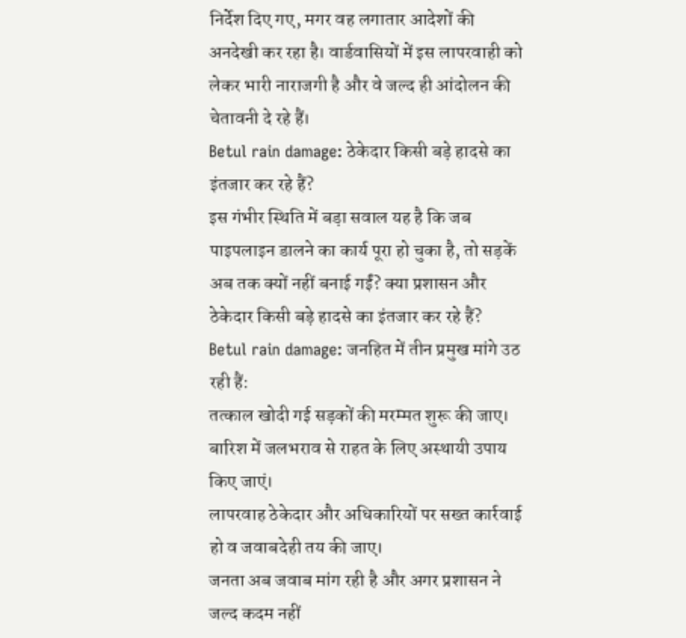निर्देश दिए गए, मगर वह लगातार आदेशों की अनदेखी कर रहा है। वार्डवासियों में इस लापरवाही को लेकर भारी नाराजगी है और वे जल्द ही आंदोलन की चेतावनी दे रहे हैं।
Betul rain damage: ठेकेदार किसी बड़े हादसे का इंतजार कर रहे हैं?
इस गंभीर स्थिति में बड़ा सवाल यह है कि जब पाइपलाइन डालने का कार्य पूरा हो चुका है, तो सड़कें अब तक क्यों नहीं बनाई गईं? क्या प्रशासन और ठेकेदार किसी बड़े हादसे का इंतजार कर रहे हैं?
Betul rain damage: जनहित में तीन प्रमुख मांगे उठ रही हैं:
तत्काल खोदी गई सड़कों की मरम्मत शुरू की जाए।
बारिश में जलभराव से राहत के लिए अस्थायी उपाय किए जाएं।
लापरवाह ठेकेदार और अधिकारियों पर सख्त कार्रवाई हो व जवाबदेही तय की जाए।
जनता अब जवाब मांग रही है और अगर प्रशासन ने जल्द कदम नहीं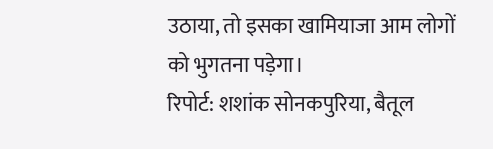उठाया, तो इसका खामियाजा आम लोगों को भुगतना पड़ेगा।
रिपोर्ट: शशांक सोनकपुरिया, बैतूल